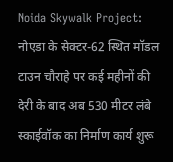Noida Skywalk Project: नोएडा के सेक्टर-62 स्थित मॉडल टाउन चौराहे पर कई महीनों की देरी के बाद अब 530 मीटर लंबे स्काईवॉक का निर्माण कार्य शुरू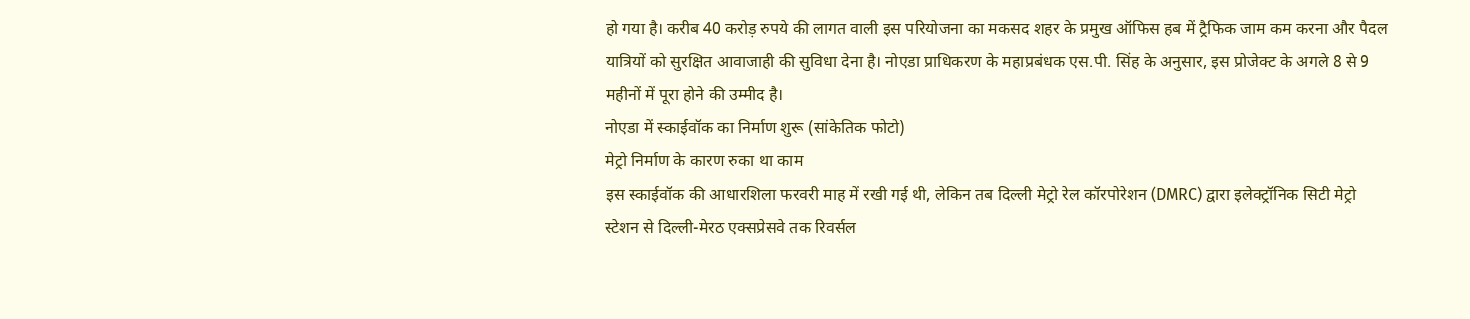हो गया है। करीब 40 करोड़ रुपये की लागत वाली इस परियोजना का मकसद शहर के प्रमुख ऑफिस हब में ट्रैफिक जाम कम करना और पैदल यात्रियों को सुरक्षित आवाजाही की सुविधा देना है। नोएडा प्राधिकरण के महाप्रबंधक एस.पी. सिंह के अनुसार, इस प्रोजेक्ट के अगले 8 से 9 महीनों में पूरा होने की उम्मीद है।
नोएडा में स्काईवॉक का निर्माण शुरू (सांकेतिक फोटो)
मेट्रो निर्माण के कारण रुका था काम
इस स्काईवॉक की आधारशिला फरवरी माह में रखी गई थी, लेकिन तब दिल्ली मेट्रो रेल कॉरपोरेशन (DMRC) द्वारा इलेक्ट्रॉनिक सिटी मेट्रो स्टेशन से दिल्ली-मेरठ एक्सप्रेसवे तक रिवर्सल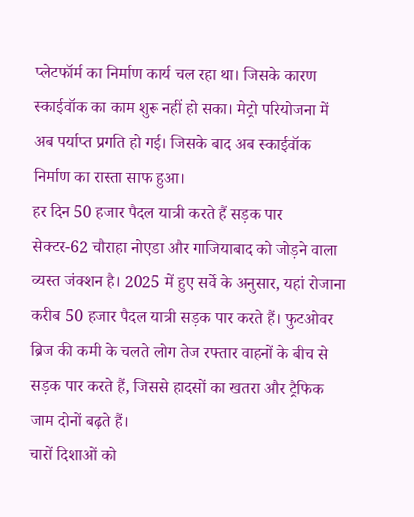प्लेटफॉर्म का निर्माण कार्य चल रहा था। जिसके कारण स्काईवॉक का काम शुरू नहीं हो सका। मेट्रो परियोजना में अब पर्याप्त प्रगति हो गई। जिसके बाद अब स्काईवॉक निर्माण का रास्ता साफ हुआ।
हर दिन 50 हजार पैदल यात्री करते हैं सड़क पार
सेक्टर-62 चौराहा नोएडा और गाजियाबाद को जोड़ने वाला व्यस्त जंक्शन है। 2025 में हुए सर्वे के अनुसार, यहां रोजाना करीब 50 हजार पैदल यात्री सड़क पार करते हैं। फुटओवर ब्रिज की कमी के चलते लोग तेज रफ्तार वाहनों के बीच से सड़क पार करते हैं, जिससे हादसों का खतरा और ट्रैफिक जाम दोनों बढ़ते हैं।
चारों दिशाओं को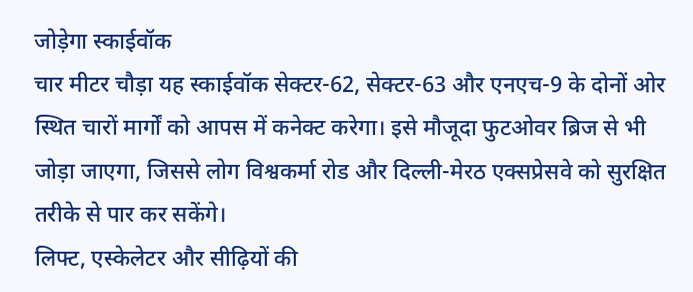जोड़ेगा स्काईवॉक
चार मीटर चौड़ा यह स्काईवॉक सेक्टर-62, सेक्टर-63 और एनएच-9 के दोनों ओर स्थित चारों मार्गों को आपस में कनेक्ट करेगा। इसे मौजूदा फुटओवर ब्रिज से भी जोड़ा जाएगा, जिससे लोग विश्वकर्मा रोड और दिल्ली-मेरठ एक्सप्रेसवे को सुरक्षित तरीके से पार कर सकेंगे।
लिफ्ट, एस्केलेटर और सीढ़ियों की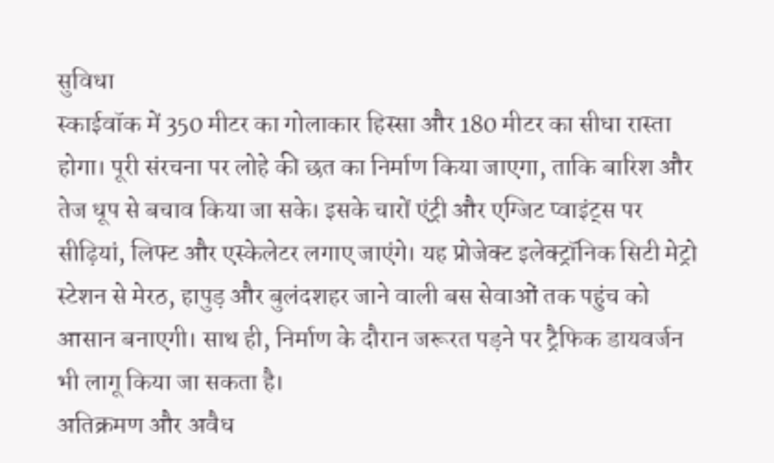सुविधा
स्काईवॉक में 350 मीटर का गोलाकार हिस्सा और 180 मीटर का सीधा रास्ता होगा। पूरी संरचना पर लोहे की छत का निर्माण किया जाएगा, ताकि बारिश और तेज धूप से बचाव किया जा सके। इसके चारों एंट्री और एग्जिट प्वाइंट्स पर सीढ़ियां, लिफ्ट और एस्केलेटर लगाए जाएंगे। यह प्रोजेक्ट इलेक्ट्रॉनिक सिटी मेट्रो स्टेशन से मेरठ, हापुड़ और बुलंदशहर जाने वाली बस सेवाओं तक पहुंच को आसान बनाएगी। साथ ही, निर्माण के दौरान जरूरत पड़ने पर ट्रैफिक डायवर्जन भी लागू किया जा सकता है।
अतिक्रमण और अवैध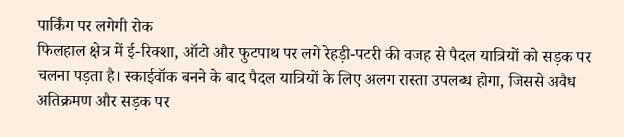पार्किंग पर लगेगी रोक
फिलहाल क्षेत्र में ई-रिक्शा, ऑटो और फुटपाथ पर लगे रेहड़ी-पटरी की वजह से पैदल यात्रियों को सड़क पर चलना पड़ता है। स्काईवॉक बनने के बाद पैदल यात्रियों के लिए अलग रास्ता उपलब्ध होगा, जिससे अवैध अतिक्रमण और सड़क पर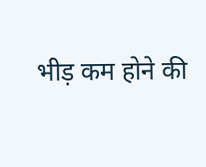भीड़ कम होने की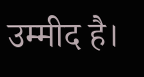उम्मीद है।